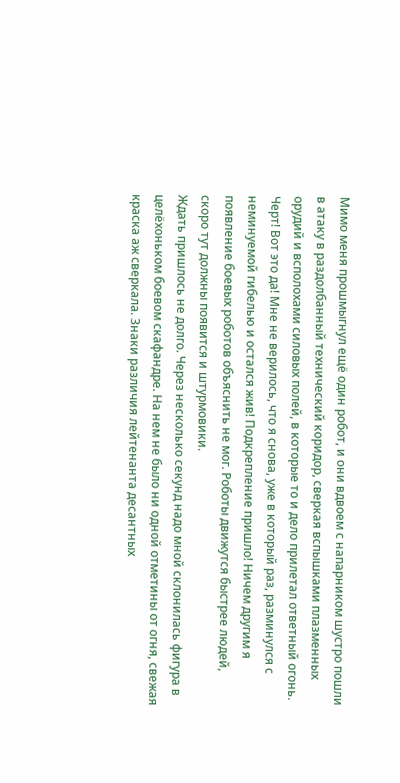Мимо меня прошмыгнул ещё один робот, и они вдвоем с напарником шустро пошли в атаку в раздолбанный технический коридор, сверкая вспышками плазменных орудий и всполохами силовых полей, в которые то и дело прилетал ответный огонь. Черт! Вот это да! Мне не верилось, что я снова, уже в который раз, разминулся с неминуемой гибелью и остался жив! Подкрепление пришло! Ничем другим я появление боевых роботов объяснить не мог. Роботы движутся быстрее людей, скоро тут должны появится и штурмовики.
Ждать пришлось не долго. Через несколько секунд надо мной склонилась фигура в целёхоньком боевом скафандре. На нем не было ни одной отметины от огня, свежая краска аж сверкала. Знаки различия лейтенанта десантных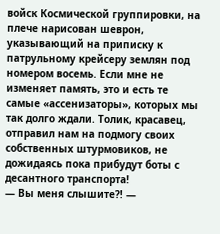войск Космической группировки, на плече нарисован шеврон, указывающий на приписку к патрульному крейсеру землян под номером восемь. Если мне не изменяет память, это и есть те самые «ассенизаторы», которых мы так долго ждали. Толик, красавец, отправил нам на подмогу своих собственных штурмовиков, не дожидаясь пока прибудут боты с десантного транспорта!
— Вы меня слышите⁈ —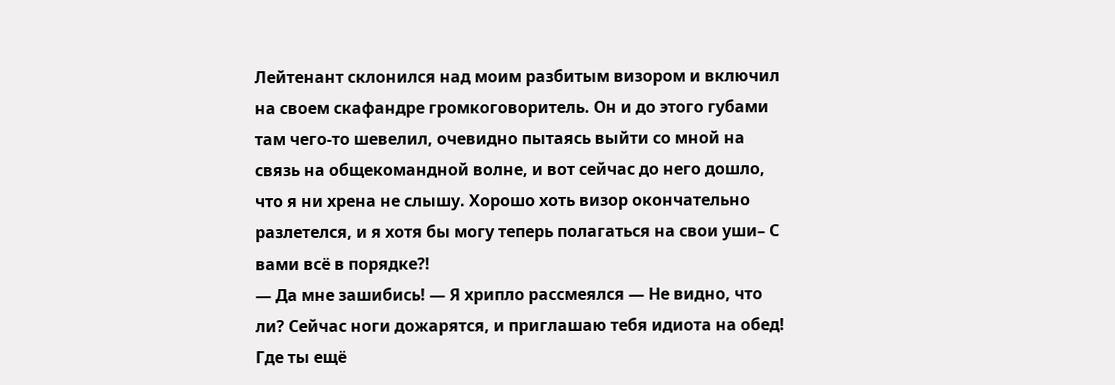Лейтенант склонился над моим разбитым визором и включил на своем скафандре громкоговоритель. Он и до этого губами там чего-то шевелил, очевидно пытаясь выйти со мной на связь на общекомандной волне, и вот сейчас до него дошло, что я ни хрена не слышу. Хорошо хоть визор окончательно разлетелся, и я хотя бы могу теперь полагаться на свои уши– С вами всё в порядке⁈
— Да мне зашибись! — Я хрипло рассмеялся — Не видно, что ли? Сейчас ноги дожарятся, и приглашаю тебя идиота на обед! Где ты ещё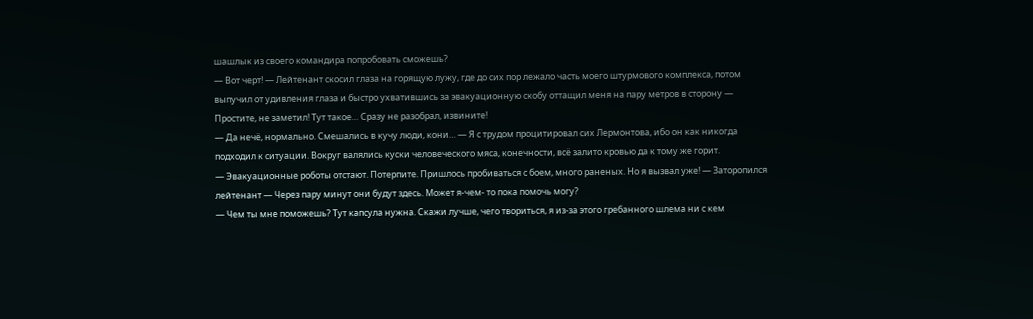шашлык из своего командира попробовать сможешь?
— Вот черт! — Лейтенант скосил глаза на горящую лужу, где до сих пор лежало часть моего штурмового комплекса, потом выпучил от удивления глаза и быстро ухватившись за эвакуационную скобу оттащил меня на пару метров в сторону — Простите, не заметил! Тут такое… Сразу не разобрал, извините!
— Да нечё, нормально. Смешались в кучу люди, кони… — Я с трудом процитировал сих Лермонтова, ибо он как никогда подходил к ситуации. Вокруг валялись куски человеческого мяса, конечности, всё залито кровью да к тому же горит.
— Эвакуационные роботы отстают. Потерпите. Пришлось пробиваться с боем, много раненых. Но я вызвал уже! — Заторопился лейтенант — Через пару минут они будут здесь. Может я-чем- то пока помочь могу?
— Чем ты мне поможешь? Тут капсула нужна. Скажи лучше, чего твориться, я из-за этого гребанного шлема ни с кем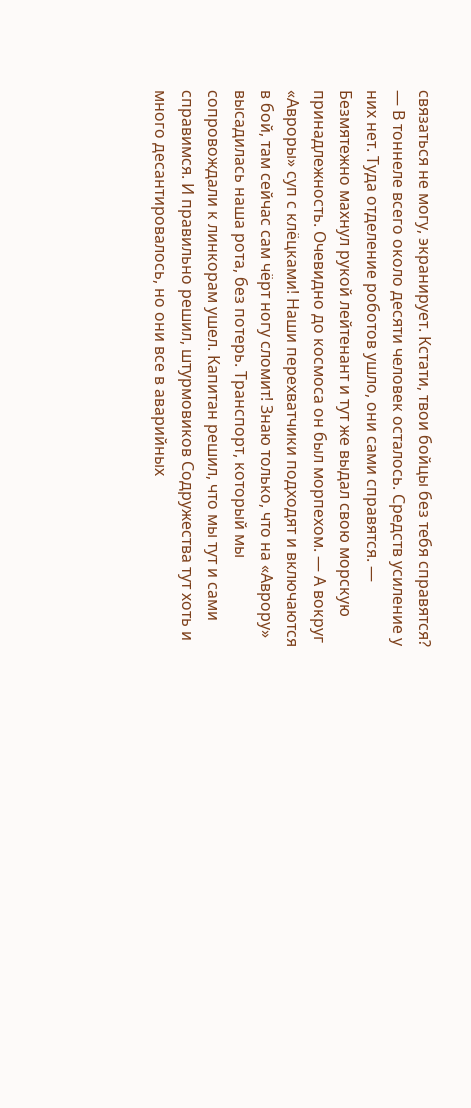связаться не могу, экранирует. Кстати, твои бойцы без тебя справятся?
— В тоннеле всего около десяти человек осталось. Средств усиление у них нет. Туда отделение роботов ушло, они сами справятся. — Безмятежно махнул рукой лейтенант и тут же выдал свою морскую принадлежность. Очевидно до космоса он был морпехом. — А вокруг «Авроры» суп с клёцками! Наши перехватчики подходят и включаются в бой, там сейчас сам чёрт ногу сломит! Знаю только, что на «Аврору» высадилась наша рота, без потерь. Транспорт, который мы сопровождали к линкорам ушел. Капитан решил, что мы тут и сами справимся. И правильно решил, штурмовиков Содружества тут хоть и много десантировалось, но они все в аварийных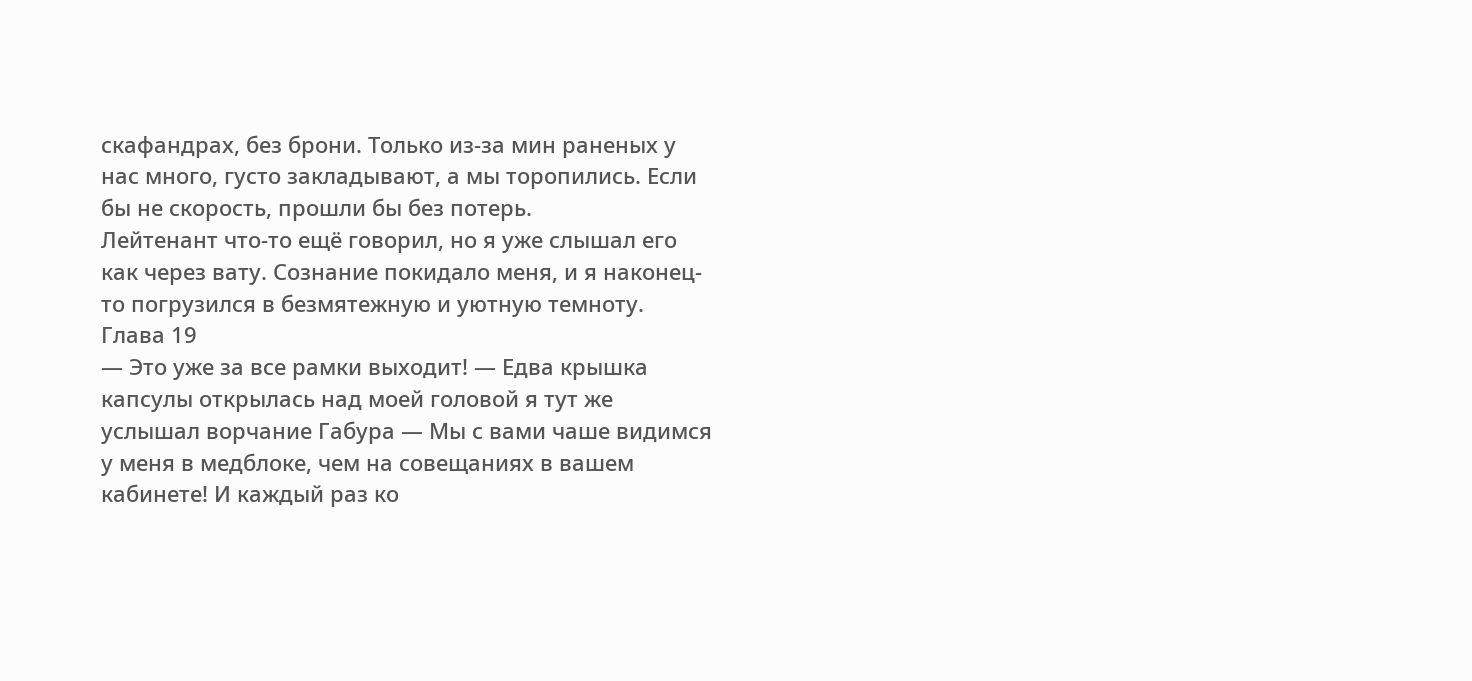скафандрах, без брони. Только из-за мин раненых у нас много, густо закладывают, а мы торопились. Если бы не скорость, прошли бы без потерь.
Лейтенант что-то ещё говорил, но я уже слышал его как через вату. Сознание покидало меня, и я наконец-то погрузился в безмятежную и уютную темноту.
Глава 19
— Это уже за все рамки выходит! — Едва крышка капсулы открылась над моей головой я тут же услышал ворчание Габура — Мы с вами чаше видимся у меня в медблоке, чем на совещаниях в вашем кабинете! И каждый раз ко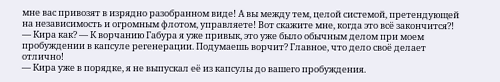мне вас привозят в изрядно разобранном виде! А вы между тем, целой системой, претендующей на независимость и огромным флотом, управляете! Вот скажите мне, когда это всё закончится⁈
— Кира как? — К ворчанию Габура я уже привык, это уже было обычным делом при моем пробуждении в капсуле регенерации. Подумаешь ворчит? Главное, что дело своё делает отлично!
— Кира уже в порядке, я не выпускал её из капсулы до вашего пробуждения.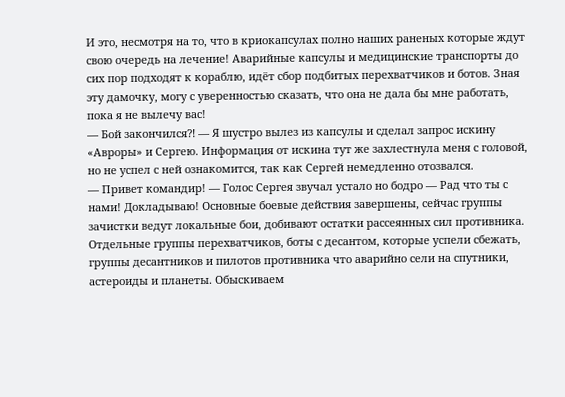И это, несмотря на то, что в криокапсулах полно наших раненых которые ждут свою очередь на лечение! Аварийные капсулы и медицинские транспорты до сих пор подходят к кораблю, идёт сбор подбитых перехватчиков и ботов. Зная эту дамочку, могу с уверенностью сказать, что она не дала бы мне работать, пока я не вылечу вас!
— Бой закончился⁈ — Я шустро вылез из капсулы и сделал запрос искину «Авроры» и Сергею. Информация от искина тут же захлестнула меня с головой, но не успел с ней ознакомится, так как Сергей немедленно отозвался.
— Привет командир! — Голос Сергея звучал устало но бодро — Рад что ты с нами! Докладываю! Основные боевые действия завершены, сейчас группы зачистки ведут локальные бои, добивают остатки рассеянных сил противника. Отдельные группы перехватчиков, боты с десантом, которые успели сбежать, группы десантников и пилотов противника что аварийно сели на спутники, астероиды и планеты. Обыскиваем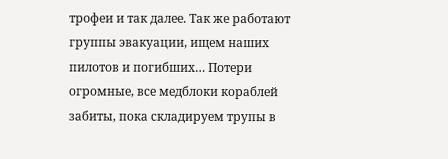трофеи и так далее. Так же работают группы эвакуации, ищем наших пилотов и погибших… Потери огромные, все медблоки кораблей забиты, пока складируем трупы в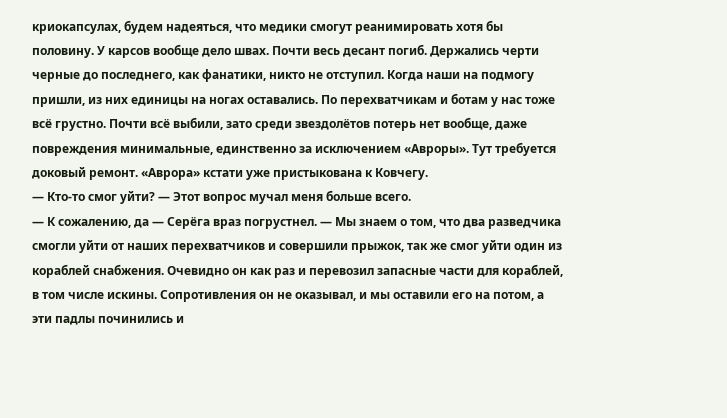криокапсулах, будем надеяться, что медики смогут реанимировать хотя бы половину. У карсов вообще дело швах. Почти весь десант погиб. Держались черти черные до последнего, как фанатики, никто не отступил. Когда наши на подмогу пришли, из них единицы на ногах оставались. По перехватчикам и ботам у нас тоже всё грустно. Почти всё выбили, зато среди звездолётов потерь нет вообще, даже повреждения минимальные, единственно за исключением «Авроры». Тут требуется доковый ремонт. «Аврора» кстати уже пристыкована к Ковчегу.
— Кто-то смог уйти? — Этот вопрос мучал меня больше всего.
— К сожалению, да — Серёга враз погрустнел. — Мы знаем о том, что два разведчика смогли уйти от наших перехватчиков и совершили прыжок, так же смог уйти один из кораблей снабжения. Очевидно он как раз и перевозил запасные части для кораблей, в том числе искины. Сопротивления он не оказывал, и мы оставили его на потом, а эти падлы починились и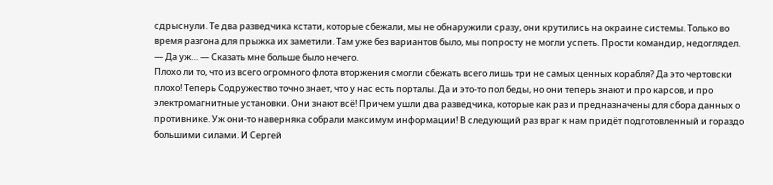сдрыснули. Те два разведчика кстати, которые сбежали, мы не обнаружили сразу, они крутились на окраине системы. Только во время разгона для прыжка их заметили. Там уже без вариантов было, мы попросту не могли успеть. Прости командир, недоглядел.
— Да уж… — Сказать мне больше было нечего.
Плохо ли то, что из всего огромного флота вторжения смогли сбежать всего лишь три не самых ценных корабля? Да это чертовски плохо! Теперь Содружество точно знает, что у нас есть порталы. Да и это-то пол беды, но они теперь знают и про карсов, и про электромагнитные установки. Они знают всё! Причем ушли два разведчика, которые как раз и предназначены для сбора данных о противнике. Уж они-то наверняка собрали максимум информации! В следующий раз враг к нам придёт подготовленный и гораздо большими силами. И Сергей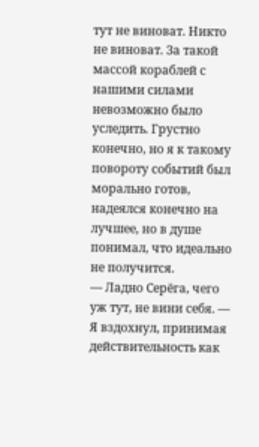тут не виноват. Никто не виноват. За такой массой кораблей с нашими силами невозможно было уследить. Грустно конечно, но я к такому повороту событий был морально готов, надеялся конечно на лучшее, но в душе понимал, что идеально не получится.
— Ладно Серёга, чего уж тут, не вини себя. — Я вздохнул, принимая действительность как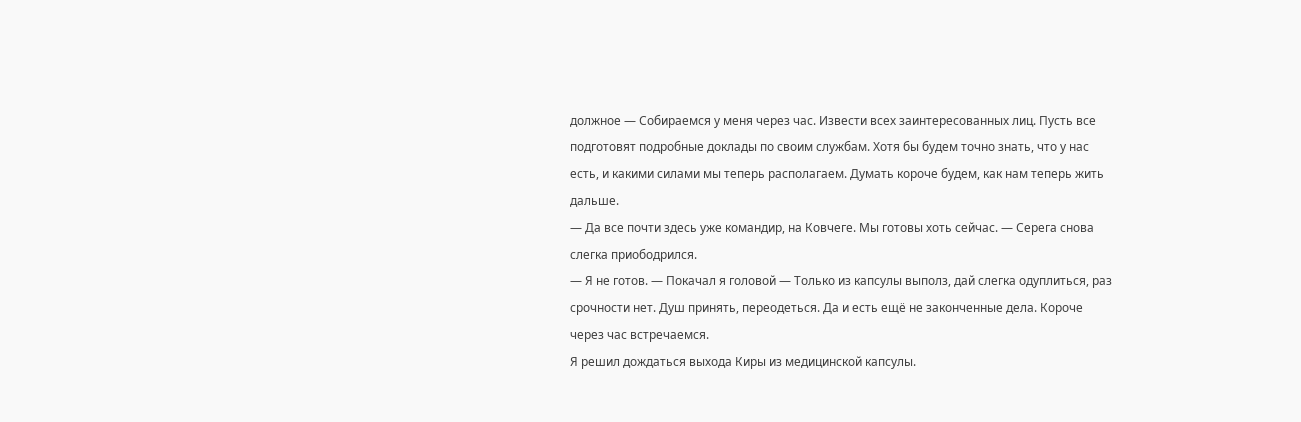должное — Собираемся у меня через час. Извести всех заинтересованных лиц. Пусть все подготовят подробные доклады по своим службам. Хотя бы будем точно знать, что у нас есть, и какими силами мы теперь располагаем. Думать короче будем, как нам теперь жить дальше.
— Да все почти здесь уже командир, на Ковчеге. Мы готовы хоть сейчас. — Серега снова слегка приободрился.
— Я не готов. — Покачал я головой — Только из капсулы выполз, дай слегка одуплиться, раз срочности нет. Душ принять, переодеться. Да и есть ещё не законченные дела. Короче через час встречаемся.
Я решил дождаться выхода Киры из медицинской капсулы.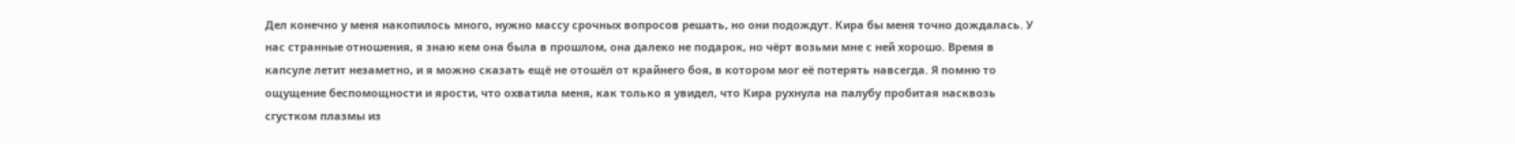Дел конечно у меня накопилось много, нужно массу срочных вопросов решать, но они подождут. Кира бы меня точно дождалась. У нас странные отношения, я знаю кем она была в прошлом, она далеко не подарок, но чёрт возьми мне с ней хорошо. Время в капсуле летит незаметно, и я можно сказать ещё не отошёл от крайнего боя, в котором мог её потерять навсегда. Я помню то ощущение беспомощности и ярости, что охватила меня, как только я увидел, что Кира рухнула на палубу пробитая насквозь сгустком плазмы из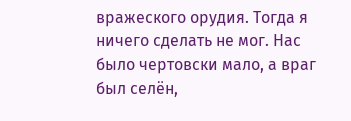вражеского орудия. Тогда я ничего сделать не мог. Нас было чертовски мало, а враг был селён,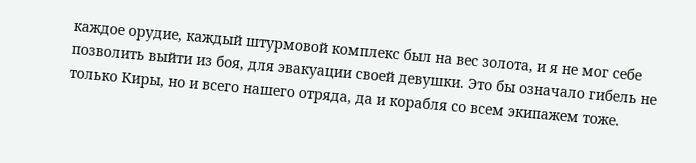каждое орудие, каждый штурмовой комплекс был на вес золота, и я не мог себе позволить выйти из боя, для эвакуации своей девушки. Это бы означало гибель не только Киры, но и всего нашего отряда, да и корабля со всем экипажем тоже.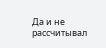Да и не рассчитывал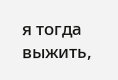я тогда выжить,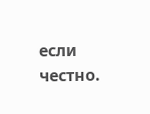если честно.